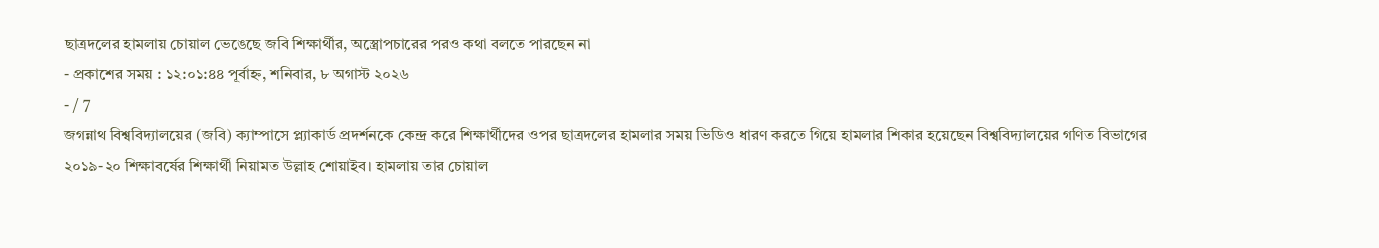ছাত্রদলের হামলায় চোয়াল ভেঙেছে জবি শিক্ষার্থীর, অস্ত্রোপচারের পরও কথা বলতে পারছেন না
- প্রকাশের সময় : ১২:০১:৪৪ পূর্বাহ্ন, শনিবার, ৮ অগাস্ট ২০২৬
- / 7
জগন্নাথ বিশ্ববিদ্যালয়ের (জবি) ক্যাম্পাসে প্ল্যাকার্ড প্রদর্শনকে কেন্দ্র করে শিক্ষার্থীদের ওপর ছাত্রদলের হামলার সময় ভিডিও ধারণ করতে গিয়ে হামলার শিকার হয়েছেন বিশ্ববিদ্যালয়ের গণিত বিভাগের ২০১৯-২০ শিক্ষাবর্ষের শিক্ষার্থী নিয়ামত উল্লাহ শোয়াইব। হামলায় তার চোয়াল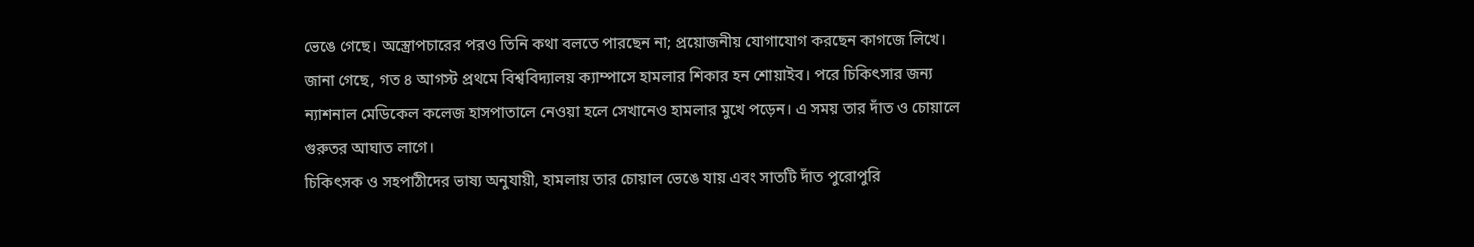ভেঙে গেছে। অস্ত্রোপচারের পরও তিনি কথা বলতে পারছেন না; প্রয়োজনীয় যোগাযোগ করছেন কাগজে লিখে।
জানা গেছে, গত ৪ আগস্ট প্রথমে বিশ্ববিদ্যালয় ক্যাম্পাসে হামলার শিকার হন শোয়াইব। পরে চিকিৎসার জন্য ন্যাশনাল মেডিকেল কলেজ হাসপাতালে নেওয়া হলে সেখানেও হামলার মুখে পড়েন। এ সময় তার দাঁত ও চোয়ালে গুরুতর আঘাত লাগে।
চিকিৎসক ও সহপাঠীদের ভাষ্য অনুযায়ী, হামলায় তার চোয়াল ভেঙে যায় এবং সাতটি দাঁত পুরোপুরি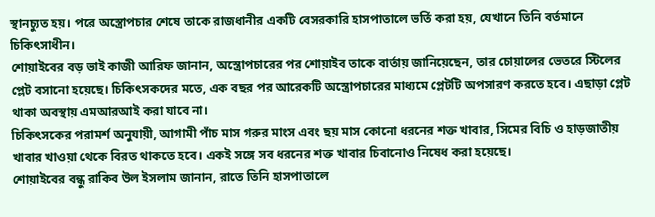স্থানচ্যুত হয়। পরে অস্ত্রোপচার শেষে তাকে রাজধানীর একটি বেসরকারি হাসপাতালে ভর্তি করা হয়, যেখানে তিনি বর্তমানে চিকিৎসাধীন।
শোয়াইবের বড় ভাই কাজী আরিফ জানান, অস্ত্রোপচারের পর শোয়াইব তাকে বার্তায় জানিয়েছেন, তার চোয়ালের ভেতরে স্টিলের প্লেট বসানো হয়েছে। চিকিৎসকদের মতে, এক বছর পর আরেকটি অস্ত্রোপচারের মাধ্যমে প্লেটটি অপসারণ করতে হবে। এছাড়া প্লেট থাকা অবস্থায় এমআরআই করা যাবে না।
চিকিৎসকের পরামর্শ অনুযায়ী, আগামী পাঁচ মাস গরুর মাংস এবং ছয় মাস কোনো ধরনের শক্ত খাবার, সিমের বিচি ও হাড়জাতীয় খাবার খাওয়া থেকে বিরত থাকতে হবে। একই সঙ্গে সব ধরনের শক্ত খাবার চিবানোও নিষেধ করা হয়েছে।
শোয়াইবের বন্ধু রাকিব উল ইসলাম জানান, রাতে তিনি হাসপাতালে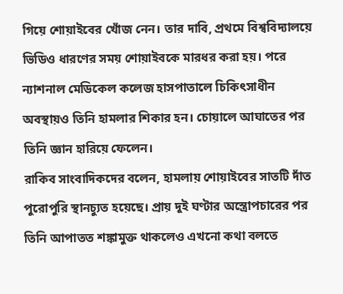গিয়ে শোয়াইবের খোঁজ নেন। তার দাবি, প্রথমে বিশ্ববিদ্যালয়ে ভিডিও ধারণের সময় শোয়াইবকে মারধর করা হয়। পরে ন্যাশনাল মেডিকেল কলেজ হাসপাতালে চিকিৎসাধীন অবস্থায়ও তিনি হামলার শিকার হন। চোয়ালে আঘাতের পর তিনি জ্ঞান হারিয়ে ফেলেন।
রাকিব সাংবাদিকদের বলেন, হামলায় শোয়াইবের সাতটি দাঁত পুরোপুরি স্থানচ্যুত হয়েছে। প্রায় দুই ঘণ্টার অস্ত্রোপচারের পর তিনি আপাতত শঙ্কামুক্ত থাকলেও এখনো কথা বলতে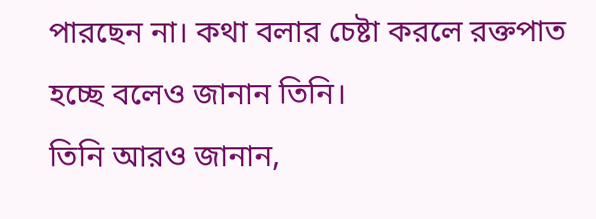পারছেন না। কথা বলার চেষ্টা করলে রক্তপাত হচ্ছে বলেও জানান তিনি।
তিনি আরও জানান,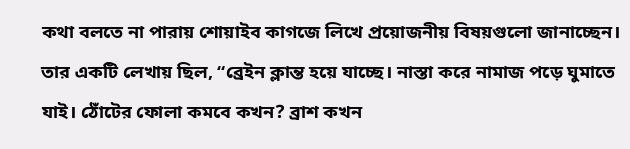কথা বলতে না পারায় শোয়াইব কাগজে লিখে প্রয়োজনীয় বিষয়গুলো জানাচ্ছেন। তার একটি লেখায় ছিল, “ব্রেইন ক্লান্ত হয়ে যাচ্ছে। নাস্তা করে নামাজ পড়ে ঘুমাতে যাই। ঠোঁটের ফোলা কমবে কখন? ব্রাশ কখন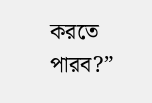করতে পারব?”